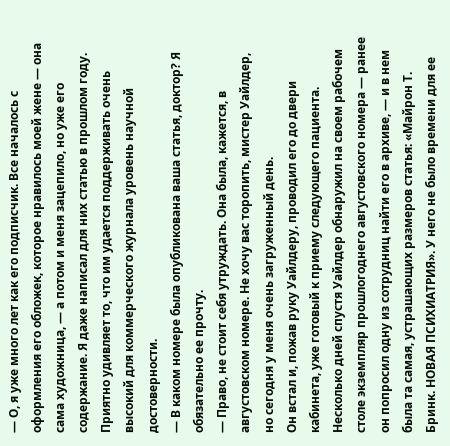— О, я уже много лет как его подписчик. Все началось с оформления его обложек, которое нравилось моей жене — она сама художница, — а потом и меня зацепило, но уже его содержание. Я даже написал для них статью в прошлом году. Приятно удивляет то, что им удается поддерживать очень высокий для коммерческого журнала уровень научной достоверности.
— В каком номере была опубликована ваша статья, доктор? Я обязательно ее прочту.
— Право, не стоит себя утруждать. Она была, кажется, в августовском номере. Не хочу вас торопить, мистер Уайлдер, но сегодня у меня очень загруженный день.
Он встал и, пожав руку Уайлдеру, проводил его до двери кабинета, уже готовый к приему следующего пациента.
Несколько дней спустя Уайлдер обнаружил на своем рабочем столе экземпляр прошлогоднего августовского номера — ранее он попросил одну из сотрудниц найти его в архиве, — и в нем была та самая, устрашающих размеров статья: «Майрон Т. Бринк. НОВАЯ ПСИХИАТРИЯ». У него не было времени для ее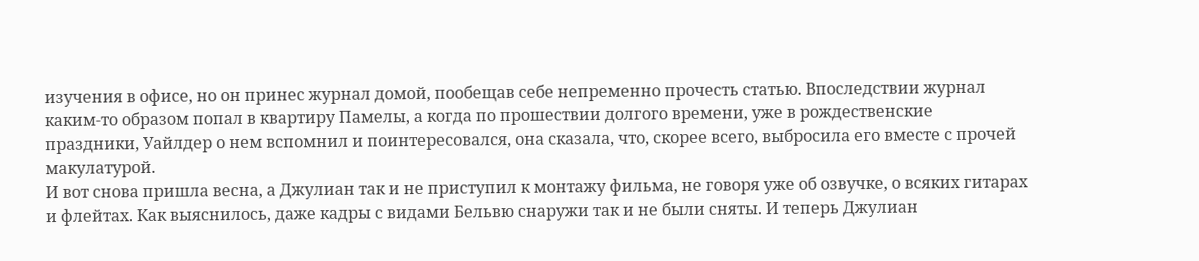изучения в офисе, но он принес журнал домой, пообещав себе непременно прочесть статью. Впоследствии журнал каким-то образом попал в квартиру Памелы, а когда по прошествии долгого времени, уже в рождественские праздники, Уайлдер о нем вспомнил и поинтересовался, она сказала, что, скорее всего, выбросила его вместе с прочей макулатурой.
И вот снова пришла весна, а Джулиан так и не приступил к монтажу фильма, не говоря уже об озвучке, о всяких гитарах и флейтах. Как выяснилось, даже кадры с видами Бельвю снаружи так и не были сняты. И теперь Джулиан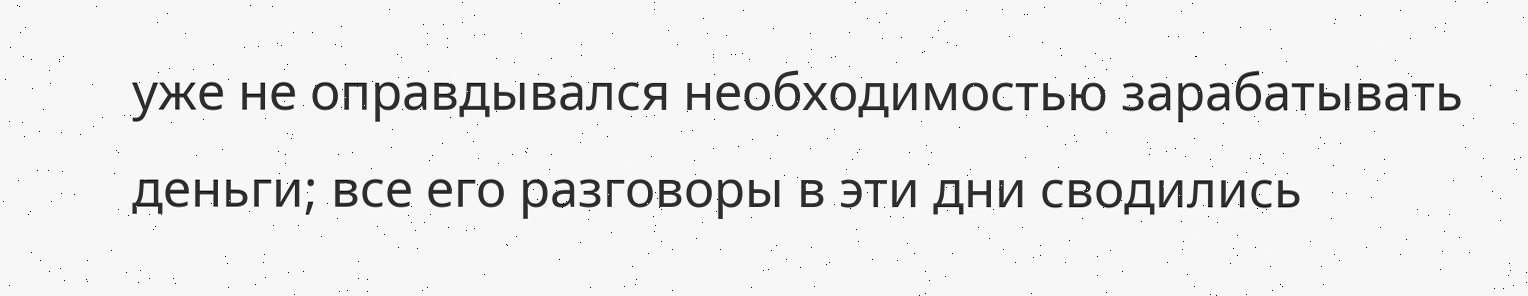уже не оправдывался необходимостью зарабатывать деньги; все его разговоры в эти дни сводились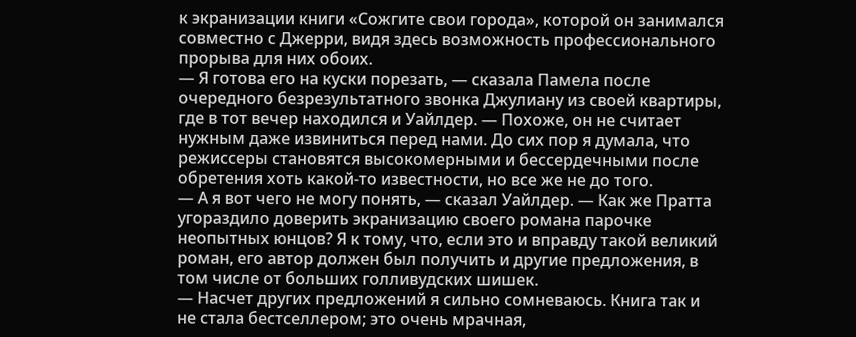к экранизации книги «Сожгите свои города», которой он занимался совместно с Джерри, видя здесь возможность профессионального прорыва для них обоих.
— Я готова его на куски порезать, — сказала Памела после очередного безрезультатного звонка Джулиану из своей квартиры, где в тот вечер находился и Уайлдер. — Похоже, он не считает нужным даже извиниться перед нами. До сих пор я думала, что режиссеры становятся высокомерными и бессердечными после обретения хоть какой-то известности, но все же не до того.
— А я вот чего не могу понять, — сказал Уайлдер. — Как же Пратта угораздило доверить экранизацию своего романа парочке неопытных юнцов? Я к тому, что, если это и вправду такой великий роман, его автор должен был получить и другие предложения, в том числе от больших голливудских шишек.
— Насчет других предложений я сильно сомневаюсь. Книга так и не стала бестселлером; это очень мрачная,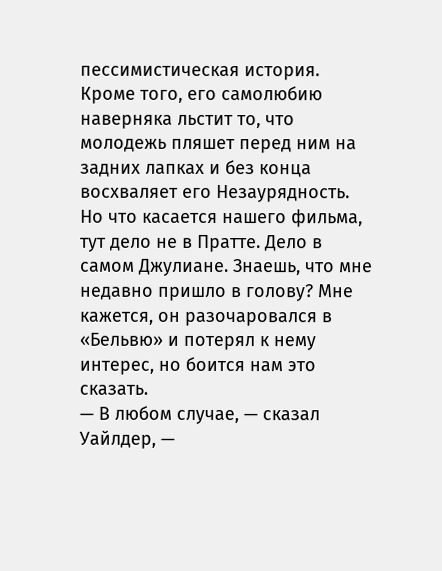пессимистическая история. Кроме того, его самолюбию наверняка льстит то, что молодежь пляшет перед ним на задних лапках и без конца восхваляет его Незаурядность. Но что касается нашего фильма, тут дело не в Пратте. Дело в самом Джулиане. Знаешь, что мне недавно пришло в голову? Мне кажется, он разочаровался в «Бельвю» и потерял к нему интерес, но боится нам это сказать.
— В любом случае, — сказал Уайлдер, —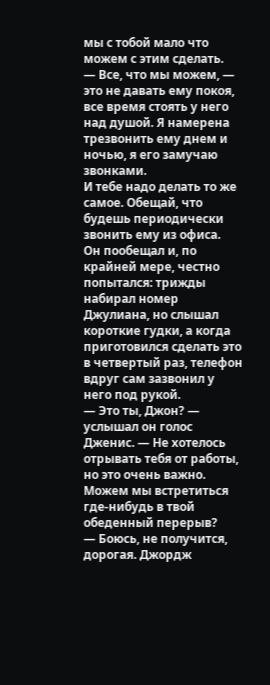мы с тобой мало что можем с этим сделать.
— Все, что мы можем, — это не давать ему покоя, все время стоять у него над душой. Я намерена трезвонить ему днем и ночью, я его замучаю звонками.
И тебе надо делать то же самое. Обещай, что будешь периодически звонить ему из офиса.
Он пообещал и, по крайней мере, честно попытался: трижды набирал номер Джулиана, но слышал короткие гудки, а когда приготовился сделать это в четвертый раз, телефон вдруг сам зазвонил у него под рукой.
— Это ты, Джон? — услышал он голос Дженис. — Не хотелось отрывать тебя от работы, но это очень важно. Можем мы встретиться где-нибудь в твой обеденный перерыв?
— Боюсь, не получится, дорогая. Джордж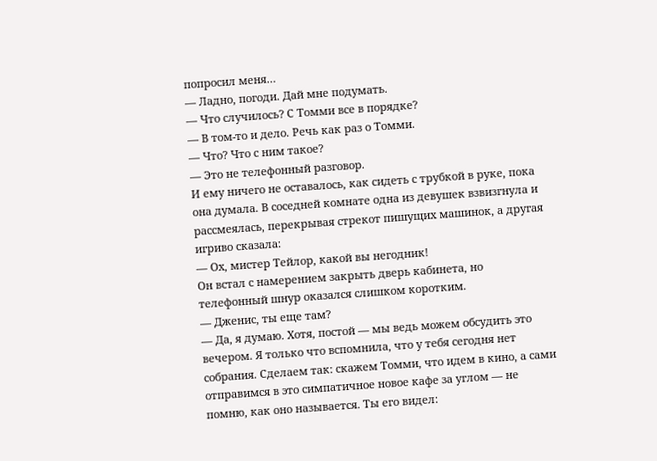попросил меня…
— Ладно, погоди. Дай мне подумать.
— Что случилось? С Томми все в порядке?
— В том-то и дело. Речь как раз о Томми.
— Что? Что с ним такое?
— Это не телефонный разговор.
И ему ничего не оставалось, как сидеть с трубкой в руке, пока она думала. В соседней комнате одна из девушек взвизгнула и рассмеялась, перекрывая стрекот пишущих машинок, а другая игриво сказала:
— Ох, мистер Тейлор, какой вы негодник!
Он встал с намерением закрыть дверь кабинета, но телефонный шнур оказался слишком коротким.
— Дженис, ты еще там?
— Да, я думаю. Хотя, постой — мы ведь можем обсудить это вечером. Я только что вспомнила, что у тебя сегодня нет собрания. Сделаем так: скажем Томми, что идем в кино, а сами отправимся в это симпатичное новое кафе за углом — не помню, как оно называется. Ты его видел: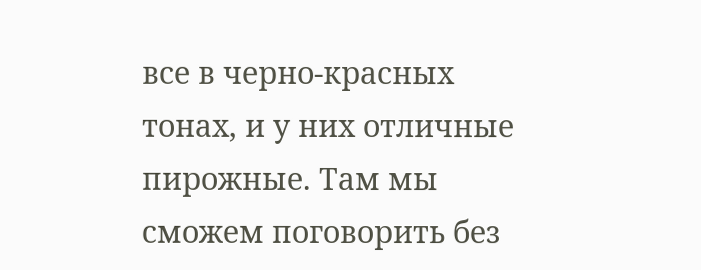все в черно-красных тонах, и у них отличные пирожные. Там мы сможем поговорить без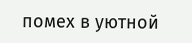помех в уютной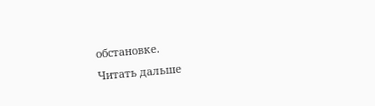обстановке.
Читать дальше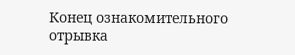Конец ознакомительного отрывка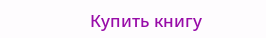Купить книгу